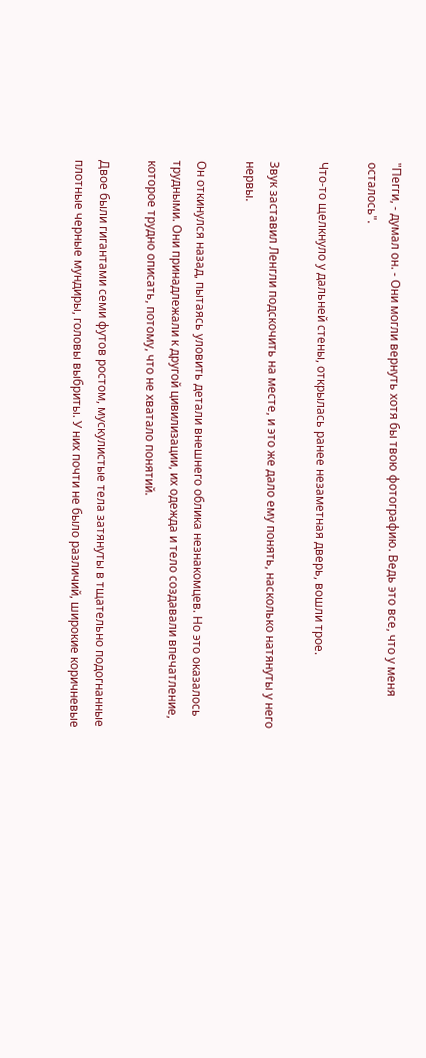"Пегги, - думал он. - Они могли вернуть хотя бы твою фотографию. Ведь это все, что у меня осталось".

Что-то щелкнуло у дальней стены, открылась ранее незаметная дверь, вошли трое.

Звук заставил Ленгли подскочить на месте, и это же дало ему понять, насколько натянуты у него нервы.

Он откинулся назад, пытаясь уловить детали внешнего облика незнакомцев. Но это оказалось трудными. Они принадлежали к другой цивилизации, их одежда и тело создавали впечатление, которое трудно описать, потому, что не хватало понятий.

Двое были гигантами семи футов ростом, мускулистые тела затянуты в тщательно подогнанные плотные черные мундиры, головы выбриты. У них почти не было различий, широкие коричневые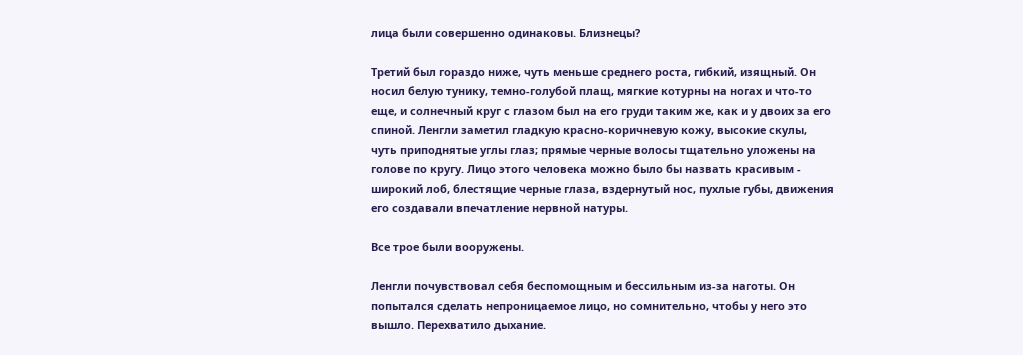лица были совершенно одинаковы. Близнецы?

Третий был гораздо ниже, чуть меньше среднего роста, гибкий, изящный. Он носил белую тунику, темно-голубой плащ, мягкие котурны на ногах и что-то еще, и солнечный круг с глазом был на его груди таким же, как и у двоих за его спиной. Ленгли заметил гладкую красно-коричневую кожу, высокие скулы, чуть приподнятые углы глаз; прямые черные волосы тщательно уложены на голове по кругу. Лицо этого человека можно было бы назвать красивым - широкий лоб, блестящие черные глаза, вздернутый нос, пухлые губы, движения его создавали впечатление нервной натуры.

Все трое были вооружены.

Ленгли почувствовал себя беспомощным и бессильным из-за наготы. Он попытался сделать непроницаемое лицо, но сомнительно, чтобы у него это вышло. Перехватило дыхание.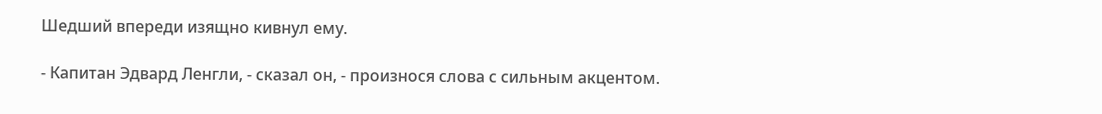Шедший впереди изящно кивнул ему.

- Капитан Эдвард Ленгли, - сказал он, - произнося слова с сильным акцентом.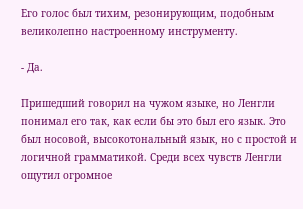Его голос был тихим, резонирующим, подобным великолепно настроенному инструменту.

- Да.

Пришедший говорил на чужом языке, но Ленгли понимал его так, как если бы это был его язык. Это был носовой, высокотональный язык, но с простой и логичной грамматикой. Среди всех чувств Ленгли ощутил огромное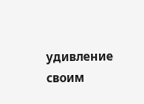удивление своим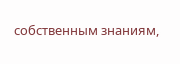собственным знаниям,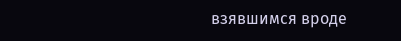взявшимся вроде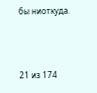бы ниоткуда.



21 из 174